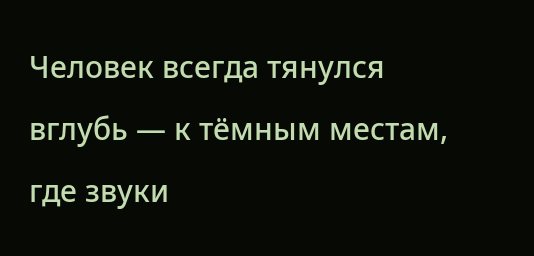Человек всегда тянулся вглубь — к тёмным местам, где звуки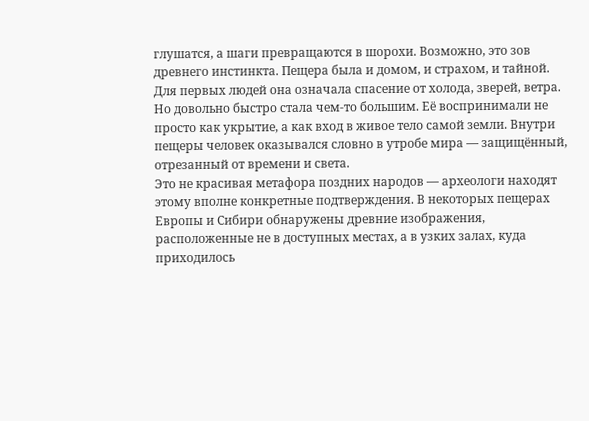глушатся, а шаги превращаются в шорохи. Возможно, это зов древнего инстинкта. Пещера была и домом, и страхом, и тайной. Для первых людей она означала спасение от холода, зверей, ветра. Но довольно быстро стала чем‑то большим. Её воспринимали не просто как укрытие, а как вход в живое тело самой земли. Внутри пещеры человек оказывался словно в утробе мира — защищённый, отрезанный от времени и света.
Это не красивая метафора поздних народов — археологи находят этому вполне конкретные подтверждения. В некоторых пещерах Европы и Сибири обнаружены древние изображения, расположенные не в доступных местах, а в узких залах, куда приходилось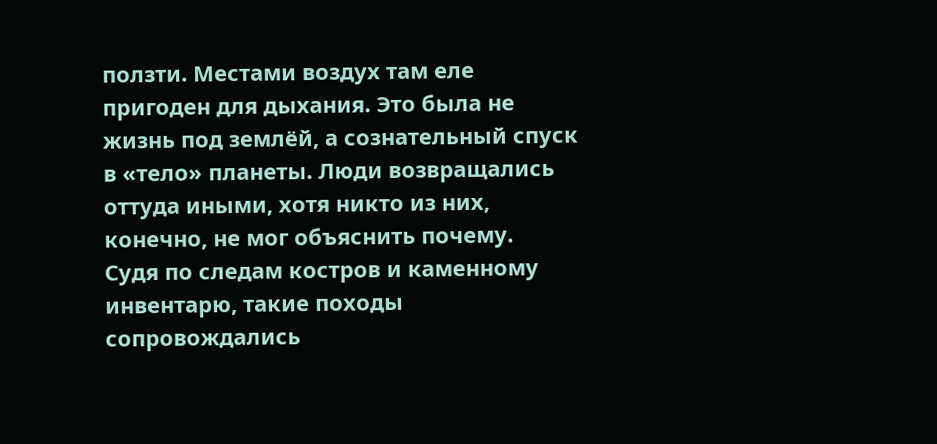ползти. Местами воздух там еле пригоден для дыхания. Это была не жизнь под землёй, а сознательный спуск в «тело» планеты. Люди возвращались оттуда иными, хотя никто из них, конечно, не мог объяснить почему.
Судя по следам костров и каменному инвентарю, такие походы сопровождались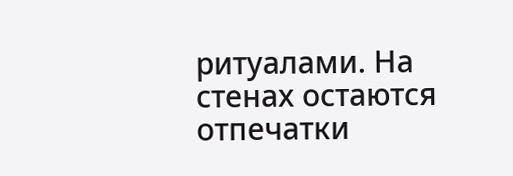ритуалами. На стенах остаются отпечатки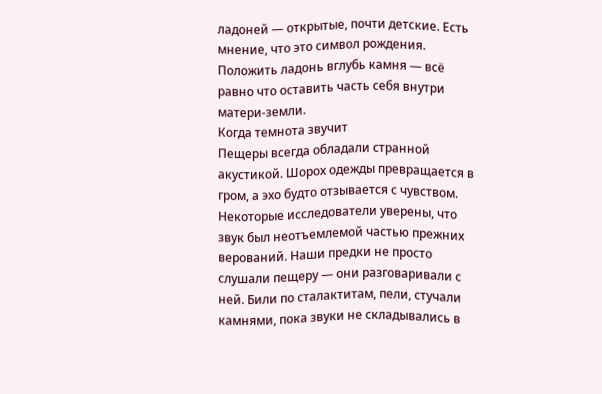ладоней — открытые, почти детские. Есть мнение, что это символ рождения. Положить ладонь вглубь камня — всё равно что оставить часть себя внутри матери‑земли.
Когда темнота звучит
Пещеры всегда обладали странной акустикой. Шорох одежды превращается в гром, а эхо будто отзывается с чувством. Некоторые исследователи уверены, что звук был неотъемлемой частью прежних верований. Наши предки не просто слушали пещеру — они разговаривали с ней. Били по сталактитам, пели, стучали камнями, пока звуки не складывались в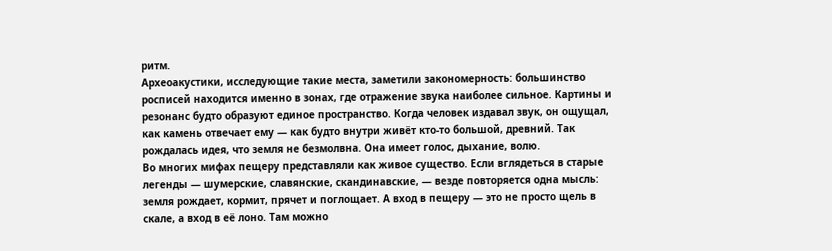ритм.
Археоакустики, исследующие такие места, заметили закономерность: большинство росписей находится именно в зонах, где отражение звука наиболее сильное. Картины и резонанс будто образуют единое пространство. Когда человек издавал звук, он ощущал, как камень отвечает ему — как будто внутри живёт кто-то большой, древний. Так рождалась идея, что земля не безмолвна. Она имеет голос, дыхание, волю.
Во многих мифах пещеру представляли как живое существо. Если вглядеться в старые легенды — шумерские, славянские, скандинавские, — везде повторяется одна мысль: земля рождает, кормит, прячет и поглощает. А вход в пещеру — это не просто щель в скале, а вход в её лоно. Там можно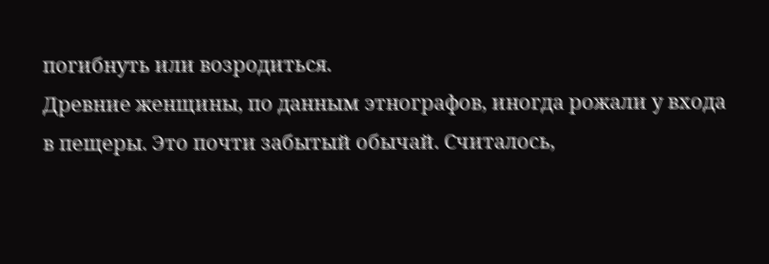погибнуть или возродиться.
Древние женщины, по данным этнографов, иногда рожали у входа в пещеры. Это почти забытый обычай. Считалось,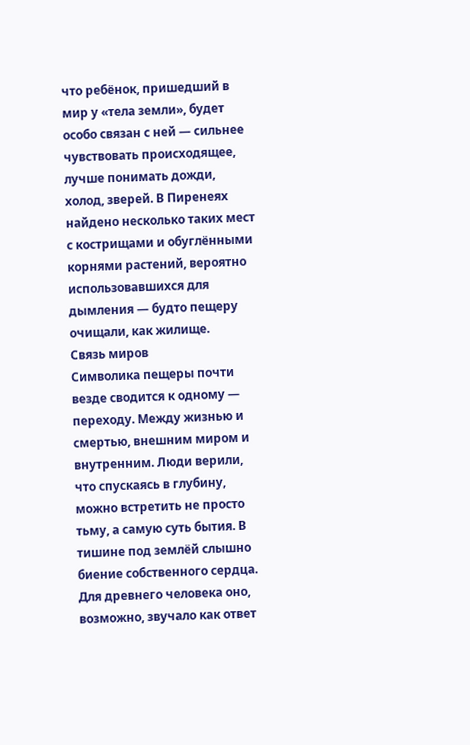что ребёнок, пришедший в мир у «тела земли», будет особо связан с ней — сильнее чувствовать происходящее, лучше понимать дожди, холод, зверей. В Пиренеях найдено несколько таких мест с кострищами и обуглёнными корнями растений, вероятно использовавшихся для дымления — будто пещеру очищали, как жилище.
Связь миров
Символика пещеры почти везде сводится к одному — переходу. Между жизнью и смертью, внешним миром и внутренним. Люди верили, что спускаясь в глубину, можно встретить не просто тьму, а самую суть бытия. В тишине под землёй слышно биение собственного сердца. Для древнего человека оно, возможно, звучало как ответ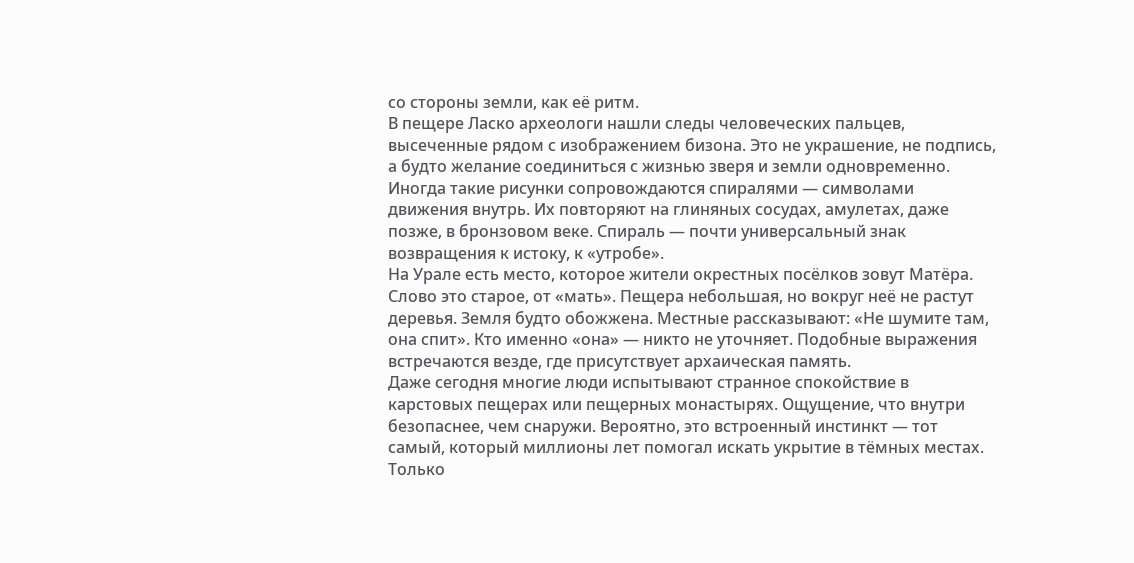со стороны земли, как её ритм.
В пещере Ласко археологи нашли следы человеческих пальцев, высеченные рядом с изображением бизона. Это не украшение, не подпись, а будто желание соединиться с жизнью зверя и земли одновременно. Иногда такие рисунки сопровождаются спиралями — символами движения внутрь. Их повторяют на глиняных сосудах, амулетах, даже позже, в бронзовом веке. Спираль — почти универсальный знак возвращения к истоку, к «утробе».
На Урале есть место, которое жители окрестных посёлков зовут Матёра. Слово это старое, от «мать». Пещера небольшая, но вокруг неё не растут деревья. Земля будто обожжена. Местные рассказывают: «Не шумите там, она спит». Кто именно «она» — никто не уточняет. Подобные выражения встречаются везде, где присутствует архаическая память.
Даже сегодня многие люди испытывают странное спокойствие в карстовых пещерах или пещерных монастырях. Ощущение, что внутри безопаснее, чем снаружи. Вероятно, это встроенный инстинкт — тот самый, который миллионы лет помогал искать укрытие в тёмных местах. Только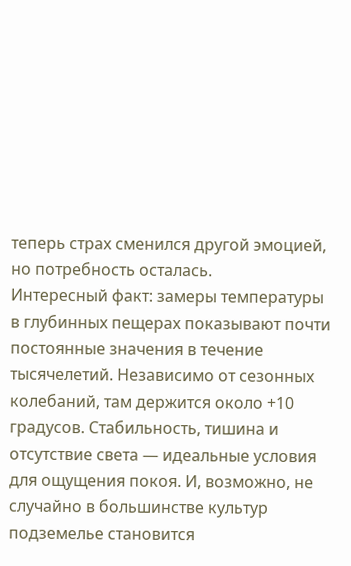теперь страх сменился другой эмоцией, но потребность осталась.
Интересный факт: замеры температуры в глубинных пещерах показывают почти постоянные значения в течение тысячелетий. Независимо от сезонных колебаний, там держится около +10 градусов. Стабильность, тишина и отсутствие света — идеальные условия для ощущения покоя. И, возможно, не случайно в большинстве культур подземелье становится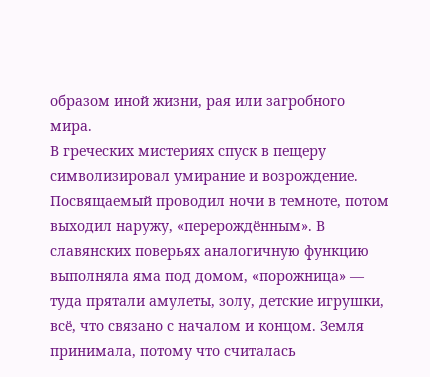образом иной жизни, рая или загробного мира.
В греческих мистериях спуск в пещеру символизировал умирание и возрождение. Посвящаемый проводил ночи в темноте, потом выходил наружу, «перерождённым». В славянских поверьях аналогичную функцию выполняла яма под домом, «порожница» — туда прятали амулеты, золу, детские игрушки, всё, что связано с началом и концом. Земля принимала, потому что считалась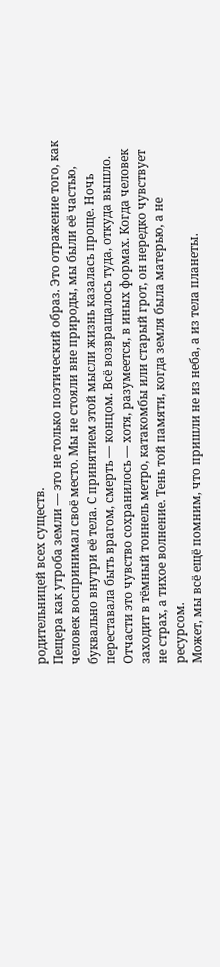родительницей всех существ.
Пещера как утроба земли — это не только поэтический образ. Это отражение того, как человек воспринимал своё место. Мы не стояли вне природы, мы были её частью, буквально внутри её тела. С принятием этой мысли жизнь казалась проще. Ночь переставала быть врагом, смерть — концом. Всё возвращалось туда, откуда вышло.
Отчасти это чувство сохранилось — хотя, разумеется, в иных формах. Когда человек заходит в тёмный тоннель метро, катакомбы или старый грот, он нередко чувствует не страх, а тихое волнение. Тень той памяти, когда земля была матерью, а не ресурсом.
Может, мы всё ещё помним, что пришли не из неба, а из тела планеты.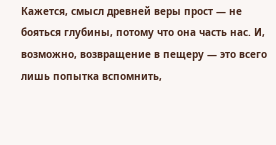Кажется, смысл древней веры прост — не бояться глубины, потому что она часть нас. И, возможно, возвращение в пещеру — это всего лишь попытка вспомнить,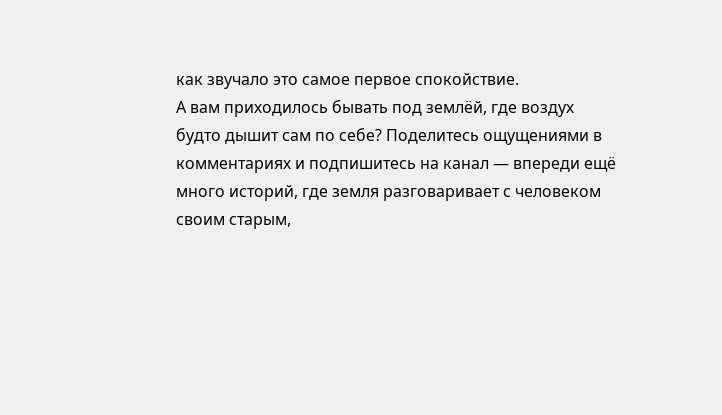как звучало это самое первое спокойствие.
А вам приходилось бывать под землёй, где воздух будто дышит сам по себе? Поделитесь ощущениями в комментариях и подпишитесь на канал — впереди ещё много историй, где земля разговаривает с человеком своим старым,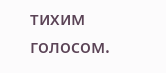тихим голосом.